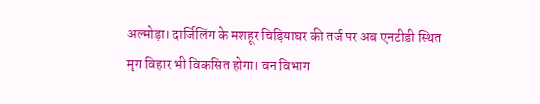अल्मोड़ा। दार्जिलिंग के मशहूर चिड़ियाघर की तर्ज पर अब एनटीडी स्थित मृग विहार भी विकसित होगा। वन विभाग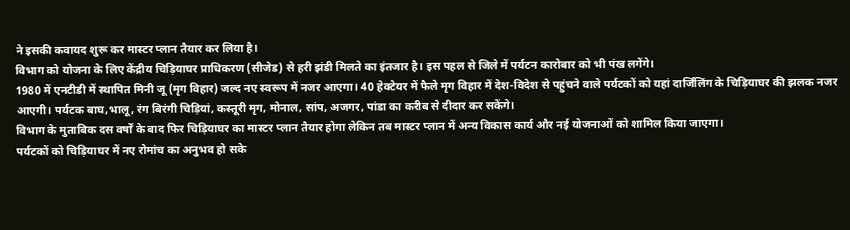ने इसकी कवायद शुरू कर मास्टर प्लान तैयार कर लिया है।
विभाग को योजना के लिए केंद्रीय चिड़ियाघर प्राधिकरण (सीजेड) से हरी झंडी मिलते का इंतजार है। इस पहल से जिले में पर्यटन कारोबार को भी पंख लगेंगे।
1980 में एनटीडी में स्थापित मिनी जू (मृग विहार) जल्द नए स्वरूप में नजर आएगा। 40 हेक्टेयर में फैले मृग विहार में देश-विदेश से पहुंचने वाले पर्यटकों को यहां दार्जिलिंग के चिड़ियाघर की झलक नजर आएगी। पर्यटक बाघ,भालू, रंग बिरंगी चिड़ियां, कस्तूरी मृग, मोनाल, सांप, अजगर, पांडा का करीब से दीदार कर सकेंगे।
विभाग के मुताबिक दस वर्षों के बाद फिर चिड़ियाघर का मास्टर प्लान तैयार होगा लेकिन तब मास्टर प्लान में अन्य विकास कार्य और नई योजनाओं को शामिल किया जाएगा।
पर्यटकों को चिड़ियाघर में नए रोमांच का अनुभव हो सके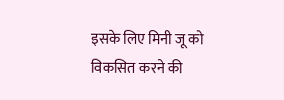इसके लिए मिनी जू को विकसित करने की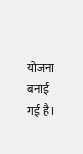योजना बनाई गई है।